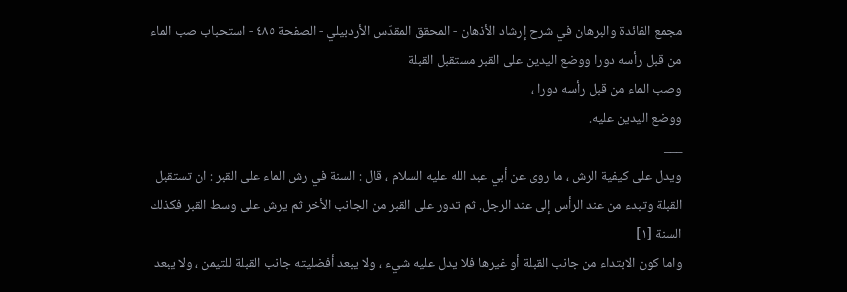مجمع الفائدة والبرهان في شرح إرشاد الأذهان - المحقق المقدّس الأردبيلي - الصفحة ٤٨٥ - استحباب صب الماء من قبل رأسه دورا ووضع اليدين على القبر مستقبل القبلة
وصب الماء من قبل رأسه دورا ،
ووضع اليدين عليه.
___
ويدل على كيفية الرش ، ما روى عن أبي عبد الله عليه السلام ، قال : السنة في رش الماء على القبر : ان تستقبل القبلة وتبدء من عند الرأس إلى عند الرجل. ثم تدور على القبر من الجانب الأخر ثم يرش على وسط القبر فكذلك السنة [١]
واما كون الابتداء من جانب القبلة أو غيرها فلا يدل عليه شيء ، ولا يبعد أفضليته جانب القبلة للتيمن ، ولا يبعد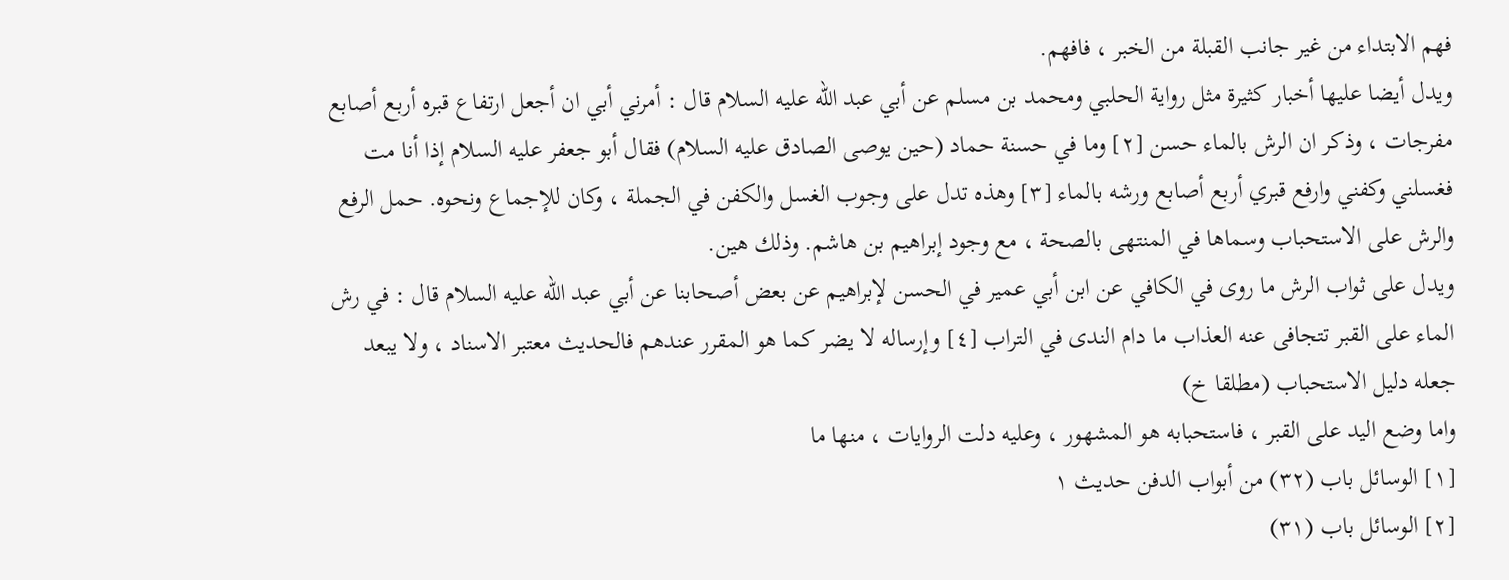فهم الابتداء من غير جانب القبلة من الخبر ، فافهم.
ويدل أيضا عليها أخبار كثيرة مثل رواية الحلبي ومحمد بن مسلم عن أبي عبد الله عليه السلام قال : أمرني أبي ان أجعل ارتفاع قبره أربع أصابع مفرجات ، وذكر ان الرش بالماء حسن [٢] وما في حسنة حماد (حين يوصى الصادق عليه السلام) فقال أبو جعفر عليه السلام إذا أنا مت فغسلني وكفني وارفع قبري أربع أصابع ورشه بالماء [٣] وهذه تدل على وجوب الغسل والكفن في الجملة ، وكان للإجماع ونحوه. حمل الرفع والرش على الاستحباب وسماها في المنتهى بالصحة ، مع وجود إبراهيم بن هاشم. وذلك هين.
ويدل على ثواب الرش ما روى في الكافي عن ابن أبي عمير في الحسن لإبراهيم عن بعض أصحابنا عن أبي عبد الله عليه السلام قال : في رش الماء على القبر تتجافى عنه العذاب ما دام الندى في التراب [٤] وإرساله لا يضر كما هو المقرر عندهم فالحديث معتبر الاسناد ، ولا يبعد جعله دليل الاستحباب (مطلقا خ)
واما وضع اليد على القبر ، فاستحبابه هو المشهور ، وعليه دلت الروايات ، منها ما
[١] الوسائل باب (٣٢) من أبواب الدفن حديث ١
[٢] الوسائل باب (٣١)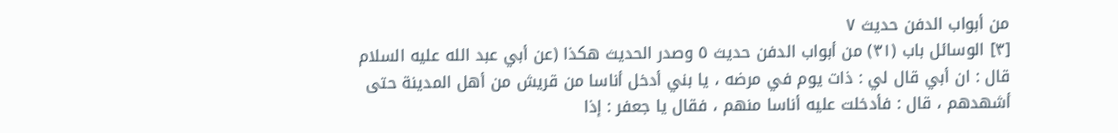من أبواب الدفن حديث ٧
[٣] الوسائل باب (٣١) من أبواب الدفن حديث ٥ وصدر الحديث هكذا (عن أبي عبد الله عليه السلام قال : ان أبي قال لي : ذات يوم في مرضه ، يا بني أدخل أناسا من قريش من أهل المدينة حتى أشهدهم ، قال : فأدخلت عليه أناسا منهم ، فقال يا جعفر : إذا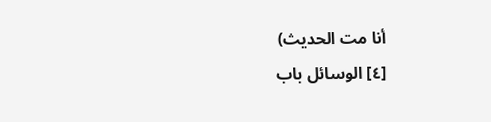أنا مت الحديث)
[٤] الوسائل باب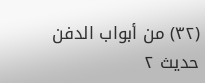(٣٢) من أبواب الدفن حديث ٢